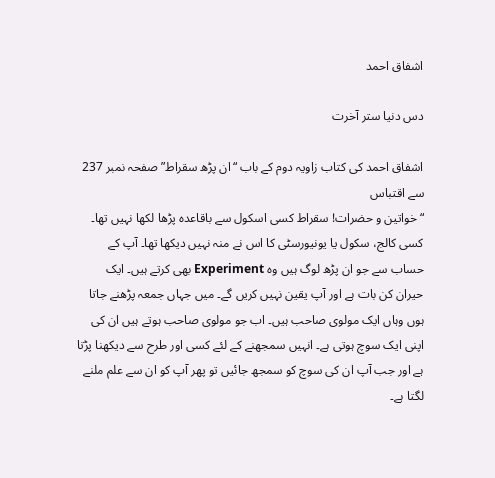اشفاق احمد

دس دنیا ستر آخرت

اشفاق احمد کی کتاب زاویہ دوم کے باب “ان پڑھ سقراط” صفحہ نمبر 237 سے اقتباس
“خواتین و حضرات! سقراط کسی اسکول سے باقاعدہ پڑھا لکھا نہیں تھا۔ کسی کالج، سکول یا یونیورسٹی کا اس نے منہ نہیں دیکھا تھا۔ آپ کے حساب سے جو ان پڑھ لوگ ہیں وہ Experiment بھی کرتے ہیں۔ ایک حیران کن بات ہے اور آپ یقین نہیں کریں گے۔ میں جہاں جمعہ پڑھنے جاتا ہوں وہاں ایک مولوی صاحب ہیں۔ اب جو مولوی صاحب ہوتے ہیں ان کی اپنی ایک سوچ ہوتی ہے۔ انہیں سمجھنے کے لئے کسی اور طرح سے دیکھنا پڑتا ہے اور جب آپ ان کی سوچ کو سمجھ جائیں تو پھر آپ کو ان سے علم ملنے لگتا ہے۔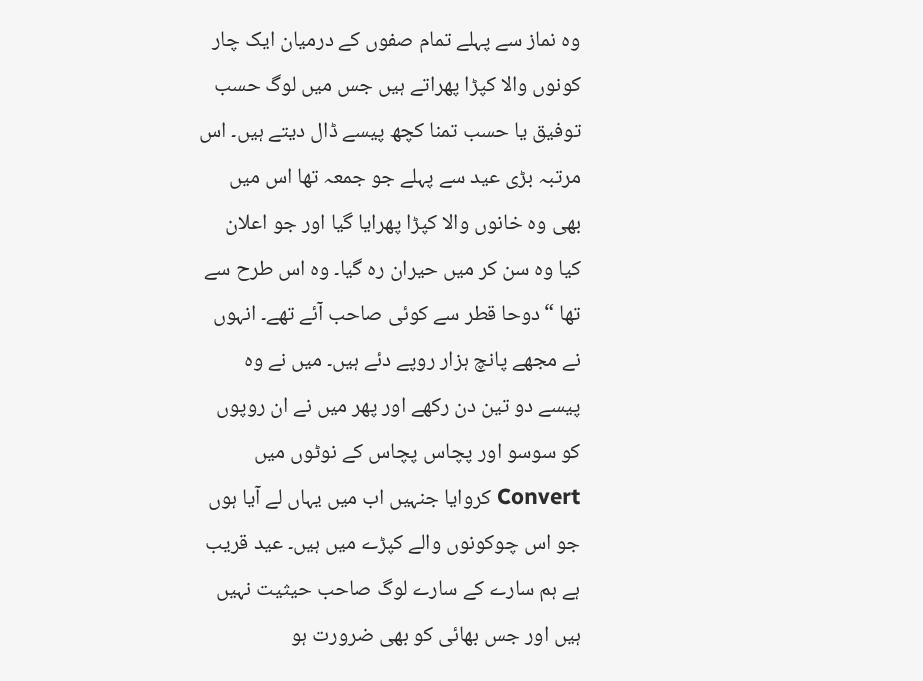وہ نماز سے پہلے تمام صفوں کے درمیان ایک چار کونوں والا کپڑا پھراتے ہیں جس میں لوگ حسب توفیق یا حسب تمنا کچھ پیسے ڈال دیتے ہیں۔ اس مرتبہ بڑی عید سے پہلے جو جمعہ تھا اس میں بھی وہ خانوں والا کپڑا پھرایا گیا اور جو اعلان کیا وہ سن کر میں حیران رہ گیا۔ وہ اس طرح سے تھا “دوحا قطر سے کوئی صاحب آئے تھے۔ انہوں نے مجھے پانچ ہزار روپے دئے ہیں۔ میں نے وہ پیسے دو تین دن رکھے اور پھر میں نے ان روپوں کو سوسو اور پچاس پچاس کے نوٹوں میں Convert کروایا جنہیں اب میں یہاں لے آیا ہوں جو اس چوکونوں والے کپڑے میں ہیں۔ عید قریب ہے ہم سارے کے سارے لوگ صاحب حیثیت نہیں ہیں اور جس بھائی کو بھی ضرورت ہو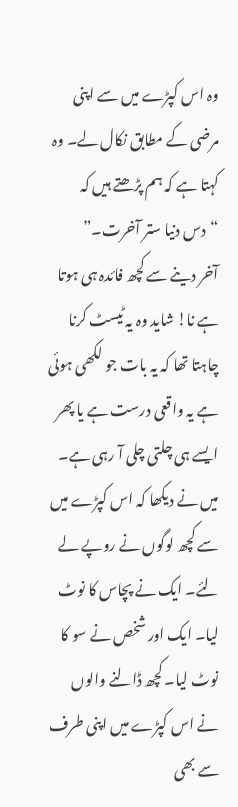وہ اس کپڑے میں سے اپنی مرضی کے مطابق نکال لے۔ وہ کہتا ہے کہ ہم پڑھتے ہیں کہ “دس دنیا ستر آخرت۔”
آخر دینے سے کچھ فائدہ ہی ہوتا ہے نا! شاید وہ یہ ٹیسٹ کرنا چاہتا تھا کہ یہ بات جو لکھی ہوئی ہے یہ واقعی درست ہے یا پھر ایسے ہی چلتی چلی آ رہی ہے۔ میں نے دیکھا کہ اس کپڑے میں سے کچھ لوگوں نے روپے لے لئے۔ ایک نے پچاس کا نوٹ لیا۔ ایک اور شخص نے سو کا نوٹ لیا۔ کچھ ڈالنے والوں نے اس کپڑے میں اپنی طرف سے بھی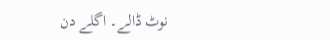نوٹ ڈالے۔ اگلے دن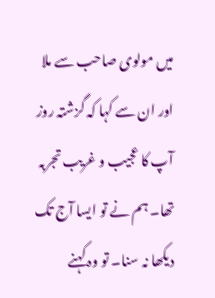میں مولوی صاحب سے ملا اور ان سے کہا کہ گزشتہ روز آپ کا عجیب و غریب تجربہ تھا۔ ہم نے تو ایسا آج تک دیکھا نہ سنا۔ تو وہ کہنے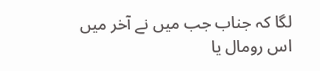لگا کہ جناب جب میں نے آخر میں اس رومال یا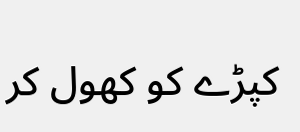کپڑے کو کھول کر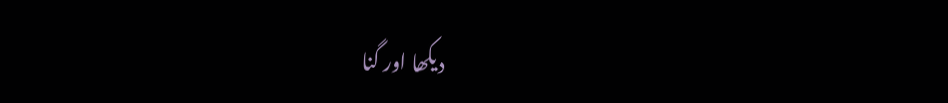دیکھا اور گنا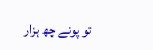تو پونے چھ ہزار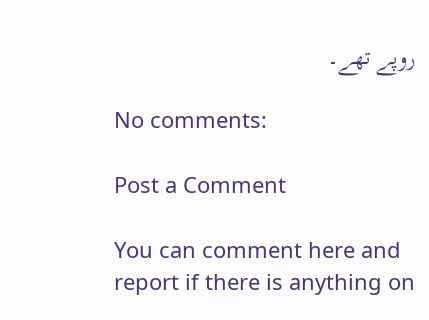روپے تھے۔

No comments:

Post a Comment

You can comment here and report if there is anything on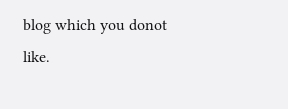blog which you donot like.